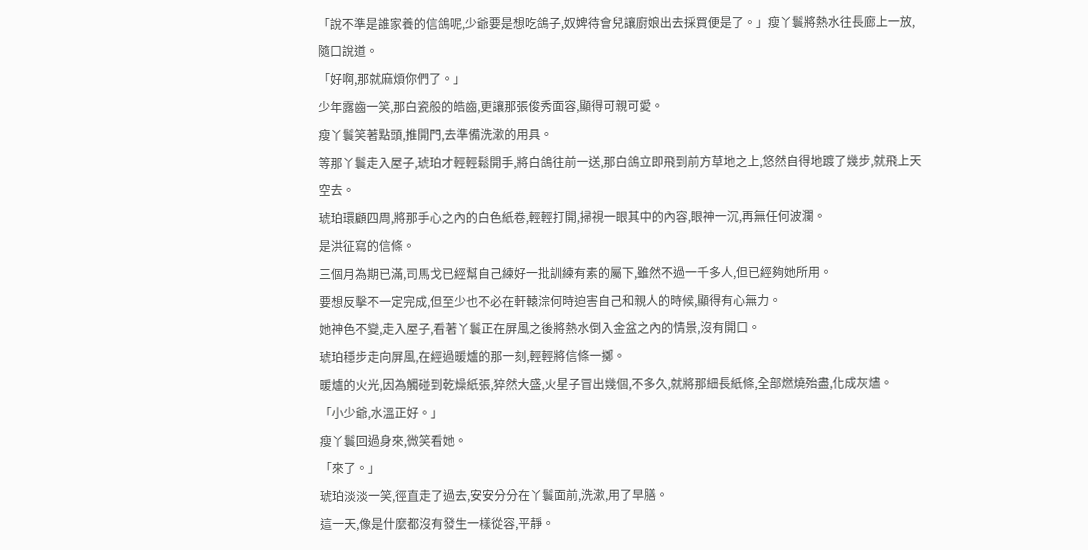「說不準是誰家養的信鴿呢,少爺要是想吃鴿子,奴婢待會兒讓廚娘出去採買便是了。」瘦丫鬟將熱水往長廊上一放,隨口說道。
「好啊,那就麻煩你們了。」
少年露齒一笑,那白瓷般的皓齒,更讓那張俊秀面容,顯得可親可愛。
瘦丫鬟笑著點頭,推開門,去準備洗漱的用具。
等那丫鬟走入屋子,琥珀才輕輕鬆開手,將白鴿往前一送,那白鴿立即飛到前方草地之上,悠然自得地踱了幾步,就飛上天空去。
琥珀環顧四周,將那手心之內的白色紙卷,輕輕打開,掃視一眼其中的內容,眼神一沉,再無任何波瀾。
是洪征寫的信條。
三個月為期已滿,司馬戈已經幫自己練好一批訓練有素的屬下,雖然不過一千多人,但已經夠她所用。
要想反擊不一定完成,但至少也不必在軒轅淙何時迫害自己和親人的時候,顯得有心無力。
她神色不變,走入屋子,看著丫鬟正在屏風之後將熱水倒入金盆之內的情景,沒有開口。
琥珀穩步走向屏風,在經過暖爐的那一刻,輕輕將信條一擲。
暖爐的火光,因為觸碰到乾燥紙張,猝然大盛,火星子冒出幾個,不多久,就將那細長紙條,全部燃燒殆盡,化成灰燼。
「小少爺,水溫正好。」
瘦丫鬟回過身來,微笑看她。
「來了。」
琥珀淡淡一笑,徑直走了過去,安安分分在丫鬟面前,洗漱,用了早膳。
這一天,像是什麼都沒有發生一樣從容,平靜。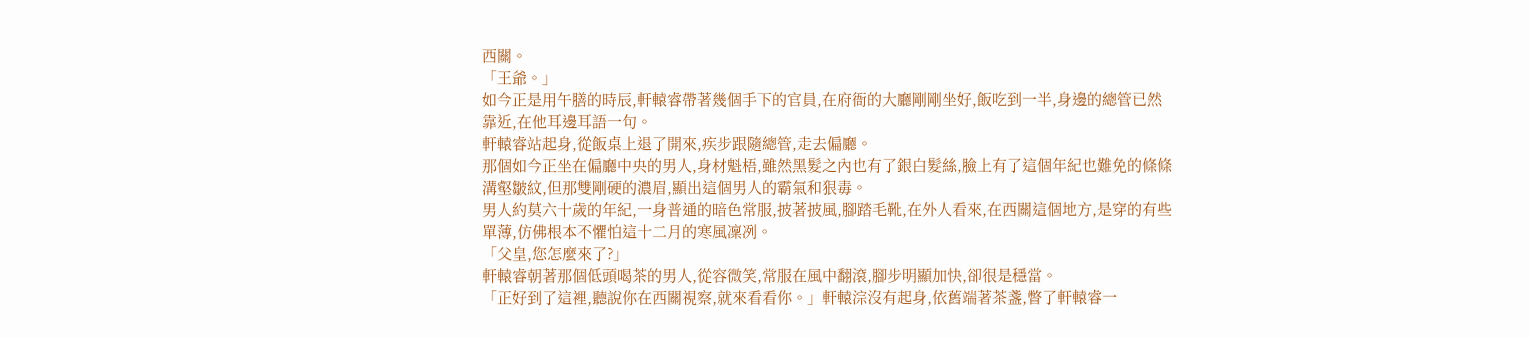西關。
「王爺。」
如今正是用午膳的時辰,軒轅睿帶著幾個手下的官員,在府衙的大廳剛剛坐好,飯吃到一半,身邊的總管已然靠近,在他耳邊耳語一句。
軒轅睿站起身,從飯桌上退了開來,疾步跟隨總管,走去偏廳。
那個如今正坐在偏廳中央的男人,身材魁梧,雖然黑髮之內也有了銀白髮絲,臉上有了這個年紀也難免的條條溝壑皺紋,但那雙剛硬的濃眉,顯出這個男人的霸氣和狠毒。
男人約莫六十歲的年紀,一身普通的暗色常服,披著披風,腳踏毛靴,在外人看來,在西關這個地方,是穿的有些單薄,仿佛根本不懼怕這十二月的寒風凜冽。
「父皇,您怎麼來了?」
軒轅睿朝著那個低頭喝茶的男人,從容微笑,常服在風中翻滾,腳步明顯加快,卻很是穩當。
「正好到了這裡,聽說你在西關視察,就來看看你。」軒轅淙沒有起身,依舊端著茶盞,瞥了軒轅睿一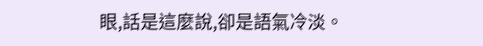眼,話是這麼說,卻是語氣冷淡。